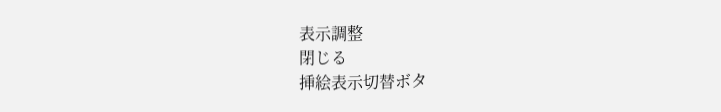表示調整
閉じる
挿絵表示切替ボタ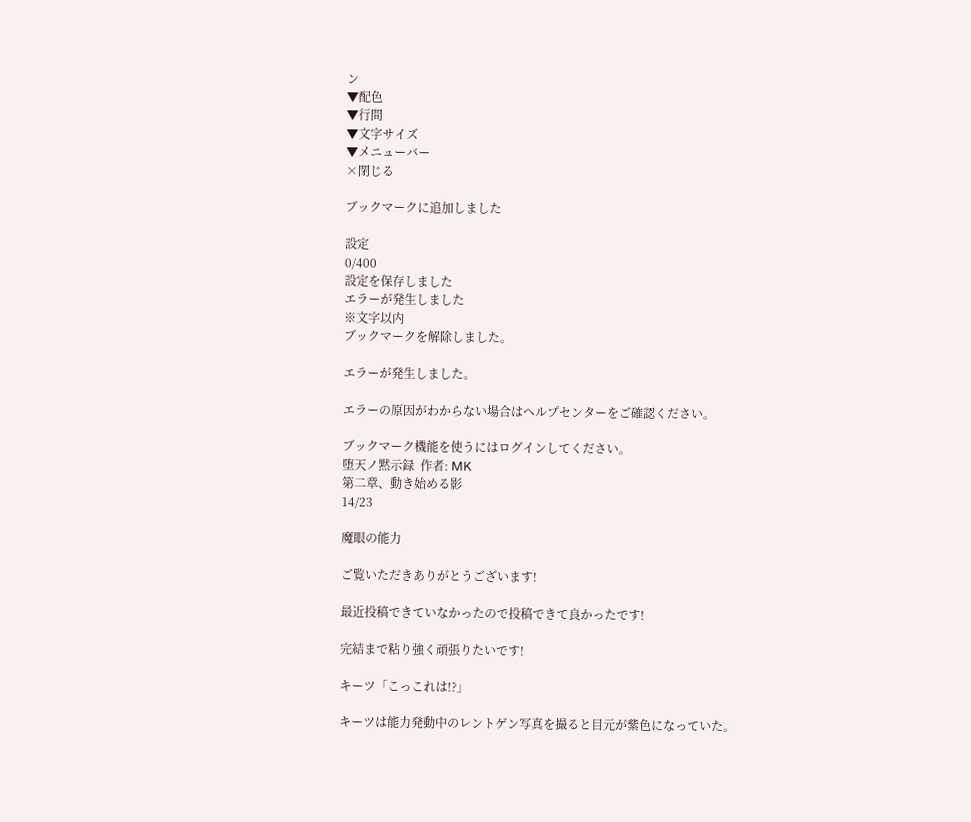ン
▼配色
▼行間
▼文字サイズ
▼メニューバー
×閉じる

ブックマークに追加しました

設定
0/400
設定を保存しました
エラーが発生しました
※文字以内
ブックマークを解除しました。

エラーが発生しました。

エラーの原因がわからない場合はヘルプセンターをご確認ください。

ブックマーク機能を使うにはログインしてください。
堕天ノ黙示録  作者: MK
第二章、動き始める影
14/23

魔眼の能力

ご覧いただきありがとうございます!

最近投稿できていなかったので投稿できて良かったです!

完結まで粘り強く頑張りたいです!

キーツ「こっこれは!?」

キーツは能力発動中のレントゲン写真を撮ると目元が紫色になっていた。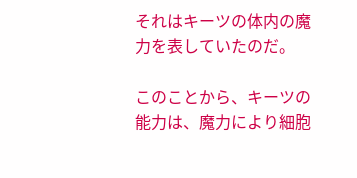それはキーツの体内の魔力を表していたのだ。

このことから、キーツの能力は、魔力により細胞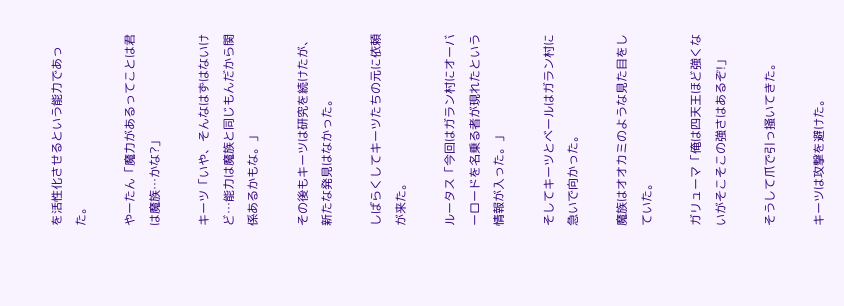を活性化させるという能力であった。

やーたん「魔力があるってことは君は魔族…かな?」

キーツ「いや、そんなはずはないけど…能力は魔族と同じもんだから関係あるかもな。」

その後もキーツは研究を続けたが、新たな発見はなかった。

しばらくしてキーツたちの元に依頼が来た。

ルータス「今回はガラン村にオーバーロードを名乗る者が現れたという情報が入った。」

そしてキーツとベールはガラン村に急いで向かった。

魔族はオオカミのような見た目をしていた。

ガリューマ「俺は四天王ほど強くないがそこそこの強さはあるぞ!」

そうして爪で引っ掻いてきた。

キーツは攻撃を避けた。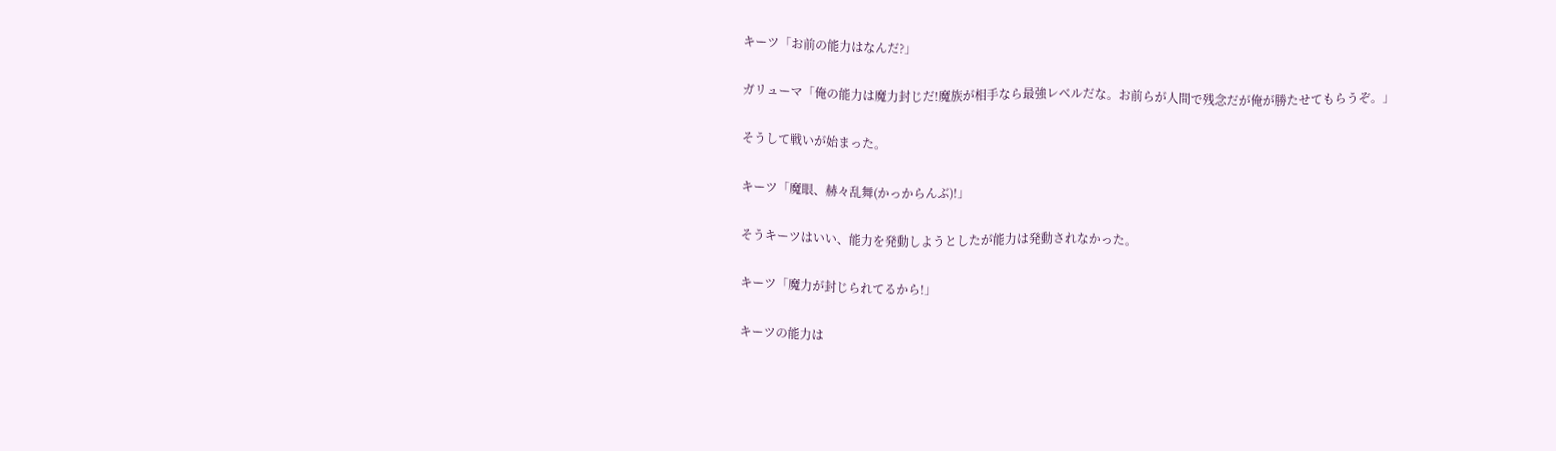キーツ「お前の能力はなんだ?」

ガリューマ「俺の能力は魔力封じだ!魔族が相手なら最強レベルだな。お前らが人間で残念だが俺が勝たせてもらうぞ。」

そうして戦いが始まった。

キーツ「魔眼、赫々乱舞(かっからんぶ)!」

そうキーツはいい、能力を発動しようとしたが能力は発動されなかった。

キーツ「魔力が封じられてるから!」

キーツの能力は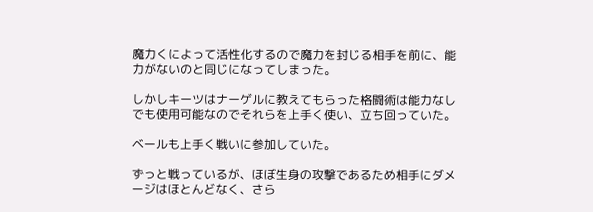魔力くによって活性化するので魔力を封じる相手を前に、能力がないのと同じになってしまった。

しかしキーツはナーゲルに教えてもらった格闘術は能力なしでも使用可能なのでそれらを上手く使い、立ち回っていた。

ベールも上手く戦いに参加していた。

ずっと戦っているが、ほぼ生身の攻撃であるため相手にダメージはほとんどなく、さら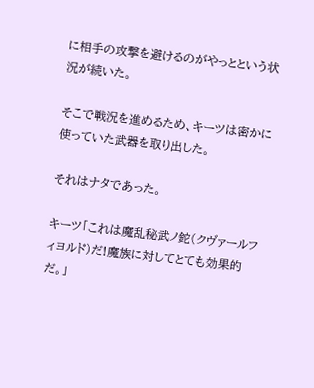に相手の攻撃を避けるのがやっとという状況が続いた。

そこで戦況を進めるため、キーツは密かに使っていた武器を取り出した。

それはナタであった。

キーツ「これは魔乱秘武ノ鉈(クヴァールフィヨルド)だ!魔族に対してとても効果的だ。」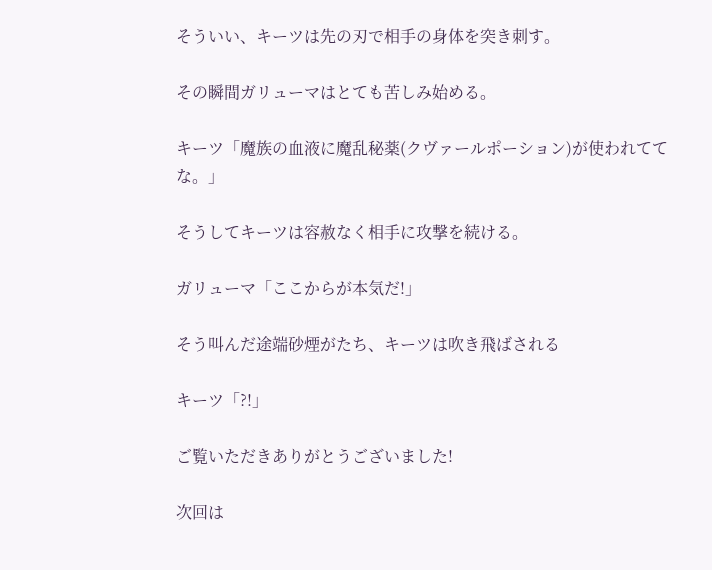そういい、キーツは先の刃で相手の身体を突き刺す。

その瞬間ガリューマはとても苦しみ始める。

キーツ「魔族の血液に魔乱秘薬(クヴァールポーション)が使われててな。」

そうしてキーツは容赦なく相手に攻撃を続ける。

ガリューマ「ここからが本気だ!」

そう叫んだ途端砂煙がたち、キーツは吹き飛ばされる

キーツ「?!」

ご覧いただきありがとうございました!

次回は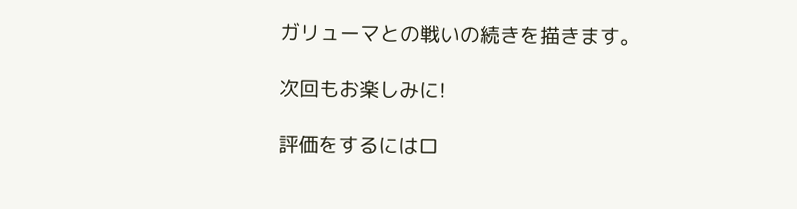ガリューマとの戦いの続きを描きます。

次回もお楽しみに!

評価をするにはロ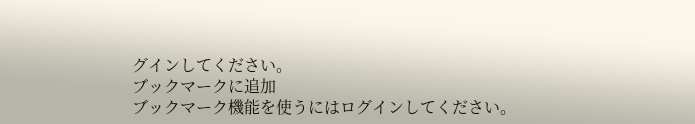グインしてください。
ブックマークに追加
ブックマーク機能を使うにはログインしてください。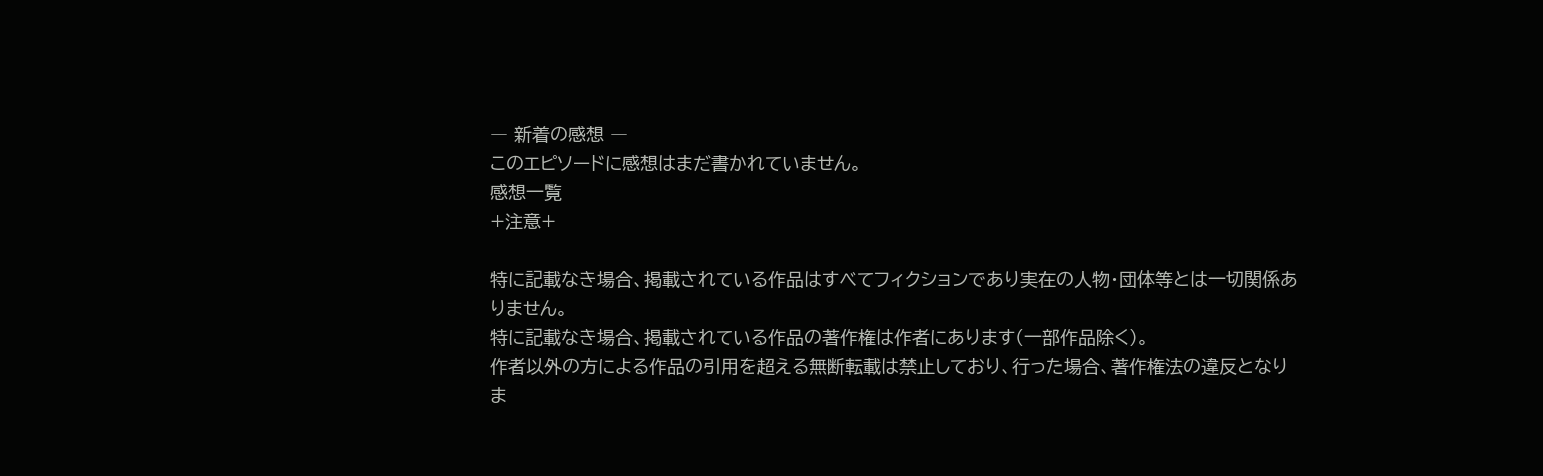― 新着の感想 ―
このエピソードに感想はまだ書かれていません。
感想一覧
+注意+

特に記載なき場合、掲載されている作品はすべてフィクションであり実在の人物・団体等とは一切関係ありません。
特に記載なき場合、掲載されている作品の著作権は作者にあります(一部作品除く)。
作者以外の方による作品の引用を超える無断転載は禁止しており、行った場合、著作権法の違反となりま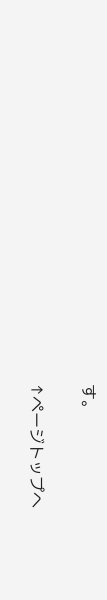す。

↑ページトップへ